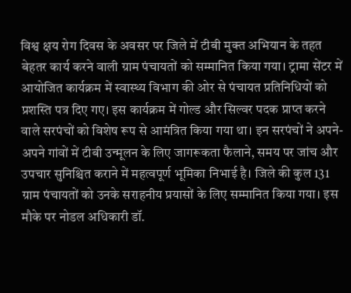विश्व क्षय रोग दिवस के अवसर पर जिले में टीबी मुक्त अभियान के तहत बेहतर कार्य करने वाली ग्राम पंचायतों को सम्मानित किया गया। ट्रामा सेंटर में आयोजित कार्यक्रम में स्वास्थ्य विभाग की ओर से पंचायत प्रतिनिधियों को प्रशस्ति पत्र दिए गए। इस कार्यक्रम में गोल्ड और सिल्वर पदक प्राप्त करने वाले सरपंचों को विशेष रूप से आमंत्रित किया गया था। इन सरपंचों ने अपने-अपने गांवों में टीबी उन्मूलन के लिए जागरूकता फैलाने, समय पर जांच और उपचार सुनिश्चित कराने में महत्वपूर्ण भूमिका निभाई है। जिले की कुल 131 ग्राम पंचायतों को उनके सराहनीय प्रयासों के लिए सम्मानित किया गया। इस मौके पर नोडल अधिकारी डॉ.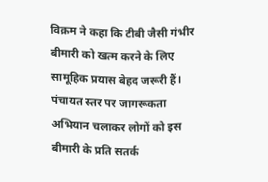विक्रम ने कहा कि टीबी जैसी गंभीर बीमारी को खत्म करने के लिए सामूहिक प्रयास बेहद जरूरी हैं। पंचायत स्तर पर जागरूकता अभियान चलाकर लोगों को इस बीमारी के प्रति सतर्क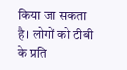किया जा सकता है। लोगों को टीबी के प्रति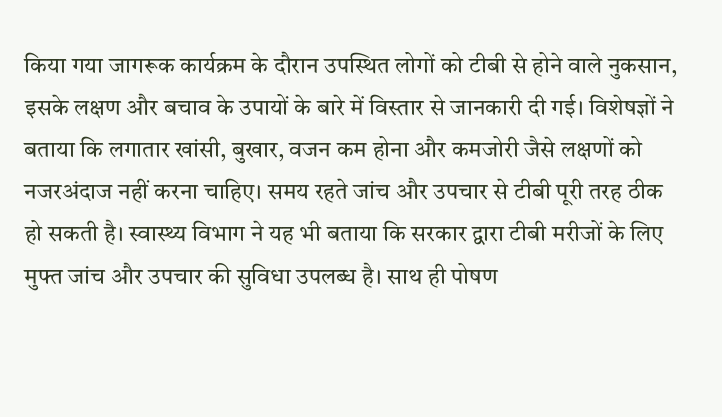किया गया जागरूक कार्यक्रम के दौरान उपस्थित लोगों को टीबी से होने वाले नुकसान, इसके लक्षण और बचाव के उपायों के बारे में विस्तार से जानकारी दी गई। विशेषज्ञों ने बताया कि लगातार खांसी, बुखार, वजन कम होना और कमजोरी जैसे लक्षणों को नजरअंदाज नहीं करना चाहिए। समय रहते जांच और उपचार से टीबी पूरी तरह ठीक हो सकती है। स्वास्थ्य विभाग ने यह भी बताया कि सरकार द्वारा टीबी मरीजों के लिए मुफ्त जांच और उपचार की सुविधा उपलब्ध है। साथ ही पोषण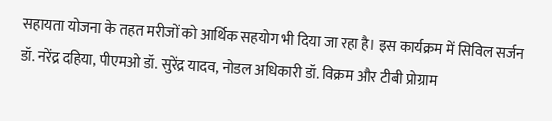सहायता योजना के तहत मरीजों को आर्थिक सहयोग भी दिया जा रहा है। इस कार्यक्रम में सिविल सर्जन डॉ. नरेंद्र दहिया, पीएमओ डॉ. सुरेंद्र यादव, नोडल अधिकारी डॉ. विक्रम और टीबी प्रोग्राम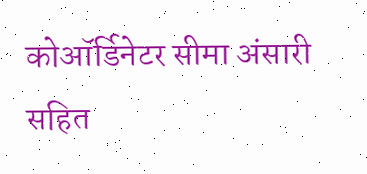कोऑर्डिनेटर सीमा अंसारी सहित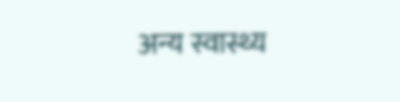अन्य स्वास्थ्य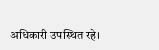अधिकारी उपस्थित रहे।